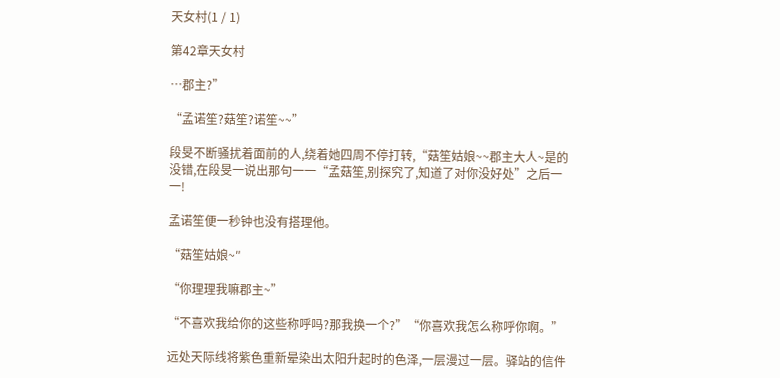天女村(1 / 1)

第42章天女村

…郡主?”

“孟诺笙?菇笙?诺笙~~”

段旻不断骚扰着面前的人,绕着她四周不停打转,“菇笙姑娘~~郡主大人~是的没错,在段旻一说出那句一一“孟菇笙,别探究了,知道了对你没好处”之后一一!

孟诺笙便一秒钟也没有搭理他。

“菇笙姑娘~″

“你理理我嘛郡主~”

“不喜欢我给你的这些称呼吗?那我换一个?”“你喜欢我怎么称呼你啊。”

远处天际线将紫色重新晕染出太阳升起时的色泽,一层漫过一层。驿站的信件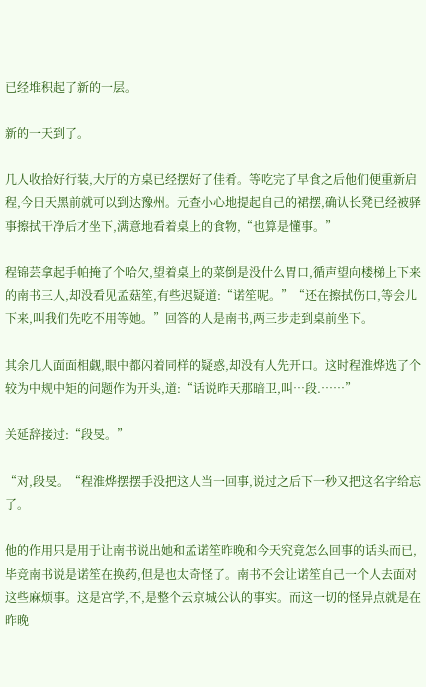已经堆积起了新的一层。

新的一天到了。

几人收拾好行装,大厅的方桌已经摆好了佳肴。等吃完了早食之后他们便重新启程,今日天黑前就可以到达豫州。元查小心地提起自己的裙摆,确认长凳已经被驿事擦拭干净后才坐下,满意地看着桌上的食物,“也算是懂事。”

程锦芸拿起手帕掩了个哈欠,望着桌上的菜倒是没什么胃口,循声望向楼梯上下来的南书三人,却没看见孟菇笙,有些迟疑道:“诺笙呢。”“还在擦拭伤口,等会儿下来,叫我们先吃不用等她。”回答的人是南书,两三步走到桌前坐下。

其余几人面面相觑,眼中都闪着同样的疑惑,却没有人先开口。这时程淮烨选了个较为中规中矩的问题作为开头,道:“话说昨天那暗卫,叫…段.……”

关延辞接过:“段旻。”

“对,段旻。“程淮烨摆摆手没把这人当一回事,说过之后下一秒又把这名字给忘了。

他的作用只是用于让南书说出她和孟诺笙昨晚和今天究竟怎么回事的话头而已,毕竞南书说是诺笙在换药,但是也太奇怪了。南书不会让诺笙自己一个人去面对这些麻烦事。这是宫学,不,是整个云京城公认的事实。而这一切的怪异点就是在昨晚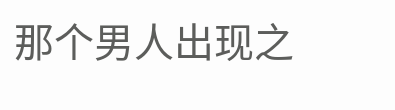那个男人出现之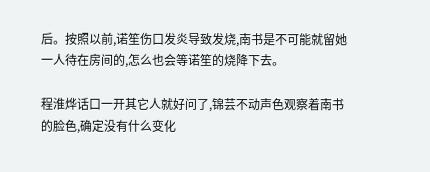后。按照以前,诺笙伤口发炎导致发烧,南书是不可能就留她一人待在房间的,怎么也会等诺笙的烧降下去。

程淮烨话口一开其它人就好问了,锦芸不动声色观察着南书的脸色,确定没有什么变化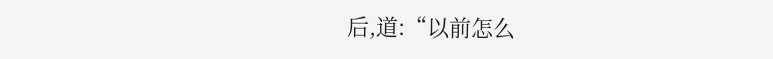后,道:“以前怎么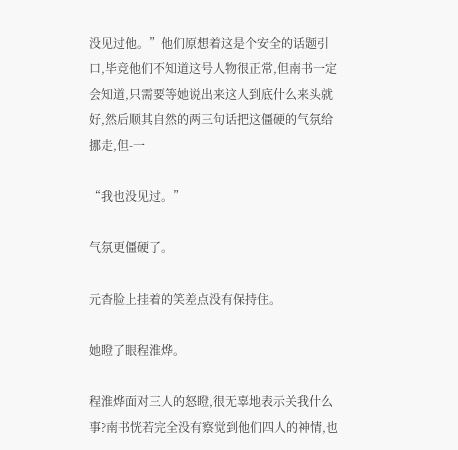没见过他。”他们原想着这是个安全的话题引口,毕竞他们不知道这号人物很正常,但南书一定会知道,只需要等她说出来这人到底什么来头就好,然后顺其自然的两三句话把这僵硬的气氛给挪走,但-一

“我也没见过。”

气氛更僵硬了。

元杳脸上挂着的笑差点没有保持住。

她瞪了眼程淮烨。

程淮烨面对三人的怒瞪,很无辜地表示关我什么事?南书恍若完全没有察觉到他们四人的神情,也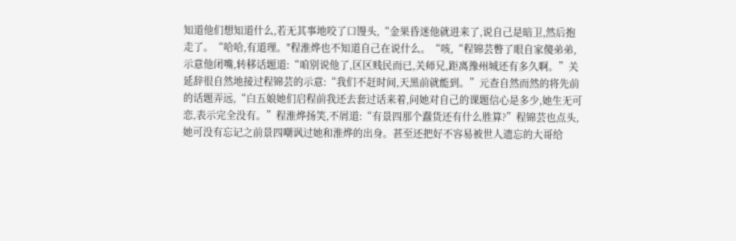知道他们想知道什么,若无其事地咬了口馒头,“金果昏迷他就进来了,说自己是暗卫,然后抱走了。“哈哈,有道理。"程淮烨也不知道自己在说什么。“咳,“程锦芸瞥了眼自家傻弟弟,示意他闭嘴,转移话题道:“咱别说他了,区区贱民而已,关师兄,距离豫州城还有多久啊。”关延辞很自然地接过程锦芸的示意:“我们不赶时间,天黑前就能到。”元查自然而然的将先前的话题弄远,“白五娘她们启程前我还去套过话来着,问她对自己的课题信心是多少,她生无可恋,表示完全没有。”程淮烨扬笑,不屑道:“有景四那个蠢货还有什么胜算?”程锦芸也点头,她可没有忘记之前景四嘲讽过她和淮烨的出身。甚至还把好不容易被世人遗忘的大哥给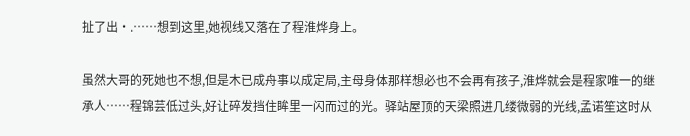扯了出·.……想到这里,她视线又落在了程淮烨身上。

虽然大哥的死她也不想,但是木已成舟事以成定局,主母身体那样想必也不会再有孩子,淮烨就会是程家唯一的继承人……程锦芸低过头,好让碎发挡住眸里一闪而过的光。驿站屋顶的天梁照进几缕微弱的光线,孟诺笙这时从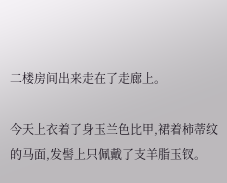二楼房间出来走在了走廊上。

今天上衣着了身玉兰色比甲,裙着柿蒂纹的马面,发髻上只佩戴了支羊脂玉钗。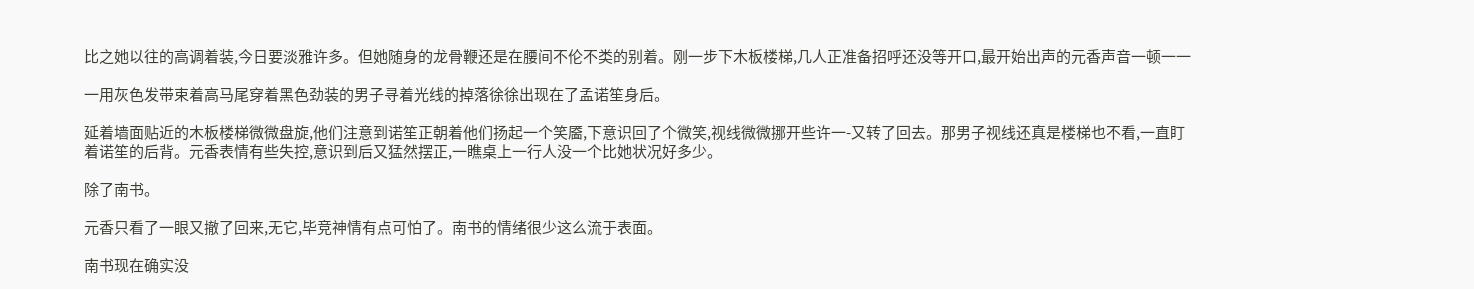比之她以往的高调着装,今日要淡雅许多。但她随身的龙骨鞭还是在腰间不伦不类的别着。刚一步下木板楼梯,几人正准备招呼还没等开口,最开始出声的元香声音一顿一一

一用灰色发带束着高马尾穿着黑色劲装的男子寻着光线的掉落徐徐出现在了孟诺笙身后。

延着墙面贴近的木板楼梯微微盘旋,他们注意到诺笙正朝着他们扬起一个笑靥,下意识回了个微笑,视线微微挪开些许一-又转了回去。那男子视线还真是楼梯也不看,一直盯着诺笙的后背。元香表情有些失控,意识到后又猛然摆正,一瞧桌上一行人没一个比她状况好多少。

除了南书。

元香只看了一眼又撤了回来,无它,毕竞神情有点可怕了。南书的情绪很少这么流于表面。

南书现在确实没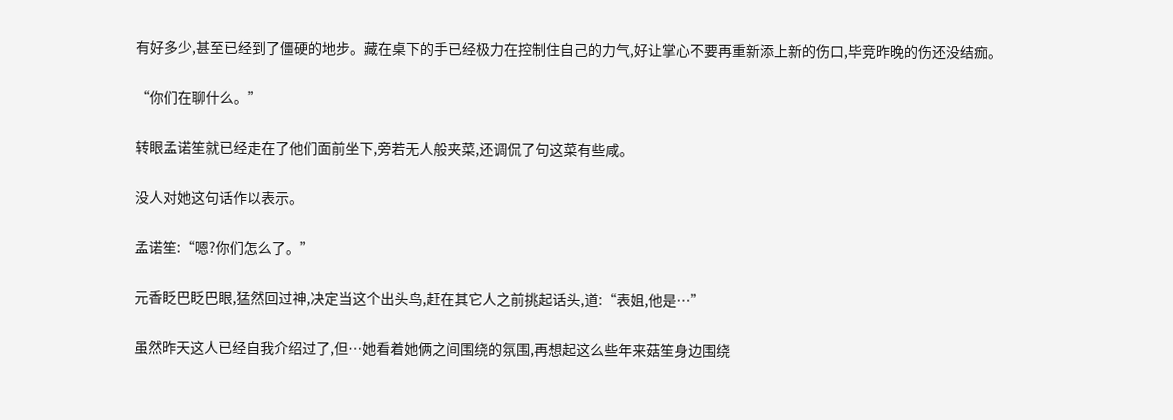有好多少,甚至已经到了僵硬的地步。藏在桌下的手已经极力在控制住自己的力气,好让掌心不要再重新添上新的伤口,毕竞昨晚的伤还没结痂。

“你们在聊什么。”

转眼孟诺笙就已经走在了他们面前坐下,旁若无人般夹菜,还调侃了句这菜有些咸。

没人对她这句话作以表示。

孟诺笙:“嗯?你们怎么了。”

元香眨巴眨巴眼,猛然回过神,决定当这个出头鸟,赶在其它人之前挑起话头,道:“表姐,他是…”

虽然昨天这人已经自我介绍过了,但…她看着她俩之间围绕的氛围,再想起这么些年来菇笙身边围绕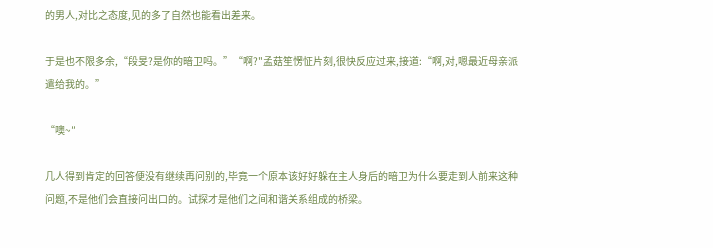的男人,对比之态度,见的多了自然也能看出差来。

于是也不限多余,“段旻?是你的暗卫吗。”“啊?"孟菇笙愣怔片刻,很快反应过来,接道:“啊,对,嗯最近母亲派遣给我的。”

“噢~″

几人得到肯定的回答便没有继续再问别的,毕竟一个原本该好好躲在主人身后的暗卫为什么要走到人前来这种问题,不是他们会直接问出口的。试探才是他们之间和谐关系组成的桥梁。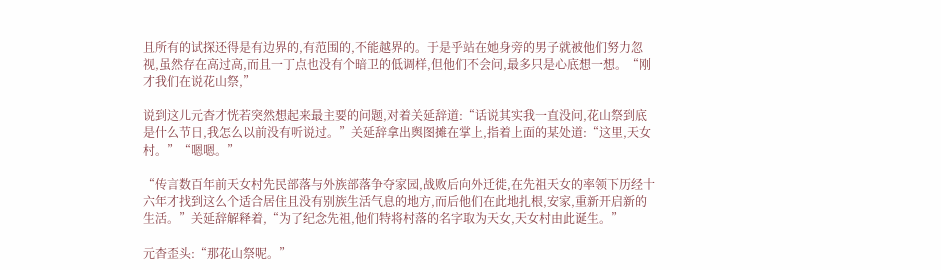且所有的试探还得是有边界的,有范围的,不能越界的。于是乎站在她身旁的男子就被他们努力忽视,虽然存在高过高,而且一丁点也没有个暗卫的低调样,但他们不会问,最多只是心底想一想。“刚才我们在说花山祭,”

说到这儿元杳才恍若突然想起来最主要的问题,对着关延辞道:“话说其实我一直没问,花山祭到底是什么节日,我怎么以前没有听说过。”关延辞拿出舆图摊在掌上,指着上面的某处道:“这里,天女村。”“嗯嗯。”

“传言数百年前天女村先民部落与外族部落争夺家园,战败后向外迁徙,在先祖天女的率领下历经十六年才找到这么个适合居住且没有别族生活气息的地方,而后他们在此地扎根,安家,重新开启新的生活。”关延辞解释着,“为了纪念先祖,他们特将村落的名字取为天女,天女村由此诞生。”

元杳歪头:“那花山祭呢。”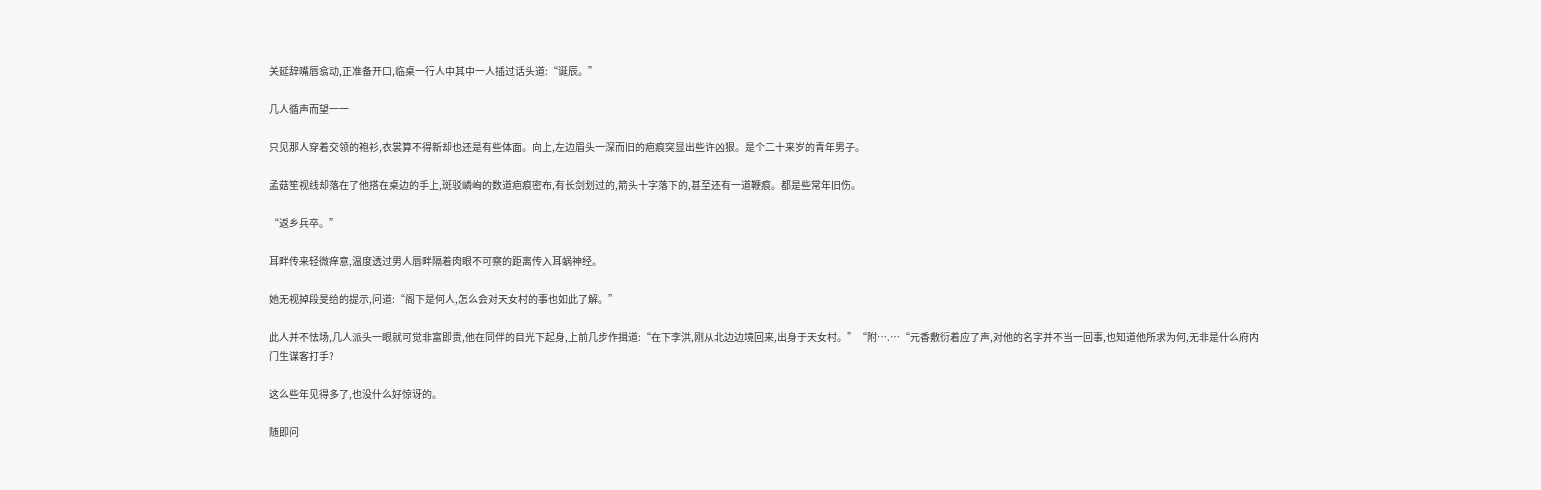关延辞嘴唇翕动,正准备开口,临桌一行人中其中一人插过话头道:“诞辰。”

几人循声而望一一

只见那人穿着交领的袍衫,衣裳算不得新却也还是有些体面。向上,左边眉头一深而旧的疤痕突显出些许凶狠。是个二十来岁的青年男子。

孟菇笙视线却落在了他搭在桌边的手上,斑驳嶙峋的数道疤痕密布,有长剑划过的,箭头十字落下的,甚至还有一道鞭痕。都是些常年旧伤。

“返乡兵卒。”

耳畔传来轻微痒意,温度透过男人唇畔隔着肉眼不可察的距离传入耳蜗神经。

她无视掉段旻给的提示,问道:“阁下是何人,怎么会对天女村的事也如此了解。”

此人并不怯场,几人派头一眼就可觉非富即贵,他在同伴的目光下起身,上前几步作揖道:“在下李洪,刚从北边边境回来,出身于天女村。”“附….…“元香敷衍着应了声,对他的名字并不当一回事,也知道他所求为何,无非是什么府内门生谋客打手?

这么些年见得多了,也没什么好惊讶的。

随即问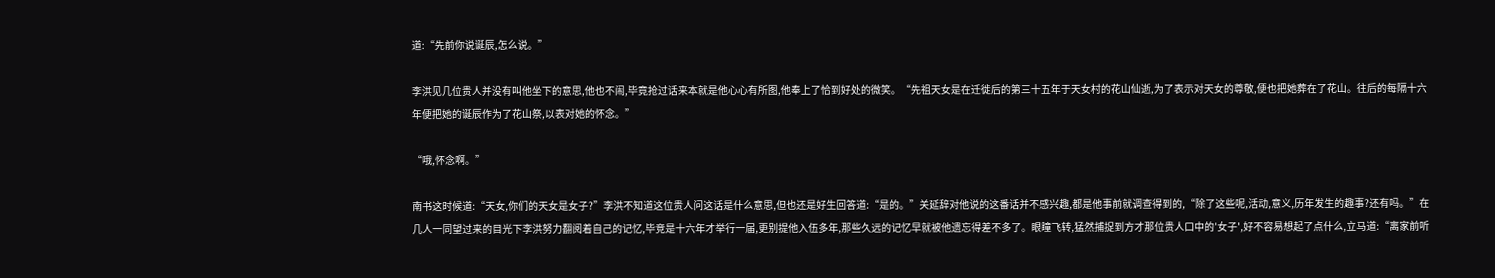道:“先前你说诞辰,怎么说。”

李洪见几位贵人并没有叫他坐下的意思,他也不闹,毕竟抢过话来本就是他心心有所图,他奉上了恰到好处的微笑。“先祖天女是在迁徙后的第三十五年于天女村的花山仙逝,为了表示对天女的尊敬,便也把她葬在了花山。往后的每隔十六年便把她的诞辰作为了花山祭,以表对她的怀念。”

“哦,怀念啊。”

南书这时候道:“天女,你们的天女是女子?”李洪不知道这位贵人问这话是什么意思,但也还是好生回答道:“是的。”关延辞对他说的这番话并不感兴趣,都是他事前就调查得到的,“除了这些呢,活动,意义,历年发生的趣事?还有吗。”在几人一同望过来的目光下李洪努力翻阅着自己的记忆,毕竞是十六年才举行一届,更别提他入伍多年,那些久远的记忆早就被他遗忘得差不多了。眼瞳飞转,猛然捕捉到方才那位贵人口中的′女子',好不容易想起了点什么,立马道:“离家前听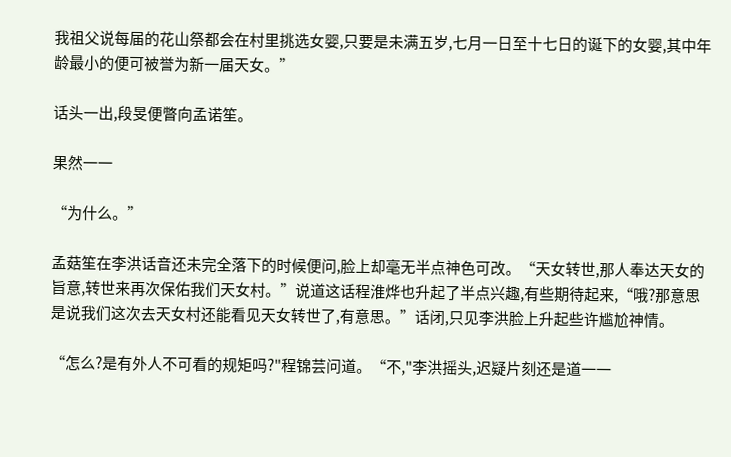我祖父说每届的花山祭都会在村里挑选女婴,只要是未满五岁,七月一日至十七日的诞下的女婴,其中年龄最小的便可被誉为新一届天女。”

话头一出,段旻便瞥向孟诺笙。

果然一一

“为什么。”

孟菇笙在李洪话音还未完全落下的时候便问,脸上却毫无半点神色可改。“天女转世,那人奉达天女的旨意,转世来再次保佑我们天女村。”说道这话程淮烨也升起了半点兴趣,有些期待起来,“哦?那意思是说我们这次去天女村还能看见天女转世了,有意思。”话闭,只见李洪脸上升起些许尴尬神情。

“怎么?是有外人不可看的规矩吗?"程锦芸问道。“不,"李洪摇头,迟疑片刻还是道一一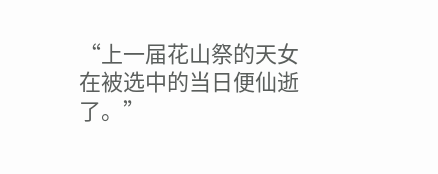“上一届花山祭的天女在被选中的当日便仙逝了。”